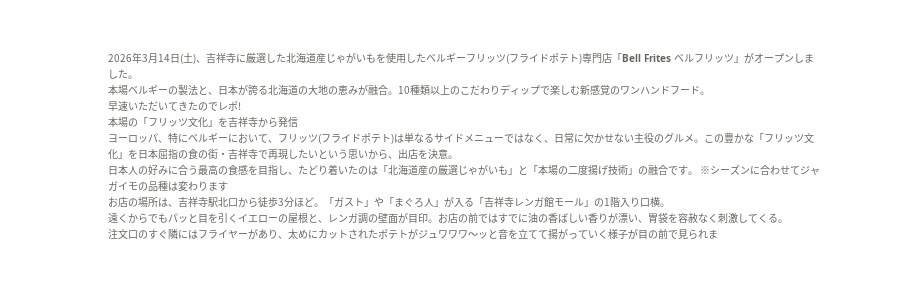2026年3月14日(土)、吉祥寺に厳選した北海道産じゃがいもを使用したベルギーフリッツ(フライドポテト)専門店「Bell Frites ベルフリッツ」がオープンしました。
本場ベルギーの製法と、日本が誇る北海道の大地の恵みが融合。10種類以上のこだわりディップで楽しむ新感覚のワンハンドフード。
早速いただいてきたのでレポ!
本場の「フリッツ文化」を吉祥寺から発信
ヨーロッパ、特にベルギーにおいて、フリッツ(フライドポテト)は単なるサイドメニューではなく、日常に欠かせない主役のグルメ。この豊かな「フリッツ文化」を日本屈指の食の街・吉祥寺で再現したいという思いから、出店を決意。
日本人の好みに合う最高の食感を目指し、たどり着いたのは「北海道産の厳選じゃがいも」と「本場の二度揚げ技術」の融合です。 ※シーズンに合わせてジャガイモの品種は変わります
お店の場所は、吉祥寺駅北口から徒歩3分ほど。「ガスト」や「まぐろ人」が入る「吉祥寺レンガ館モール」の1階入り口横。
遠くからでもパッと目を引くイエローの屋根と、レンガ調の壁面が目印。お店の前ではすでに油の香ばしい香りが漂い、胃袋を容赦なく刺激してくる。
注文口のすぐ隣にはフライヤーがあり、太めにカットされたポテトがジュワワワ〜ッと音を立てて揚がっていく様子が目の前で見られま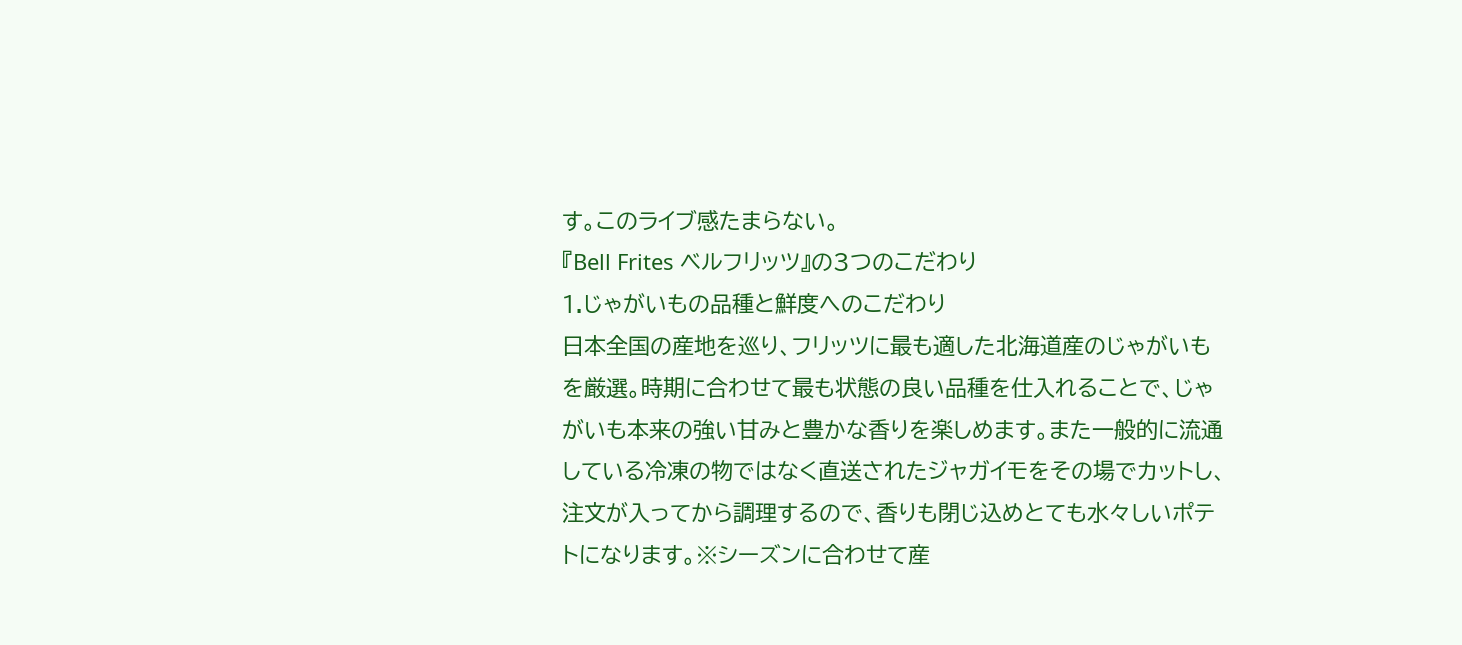す。このライブ感たまらない。
『Bell Frites ベルフリッツ』の3つのこだわり
1.じゃがいもの品種と鮮度へのこだわり
日本全国の産地を巡り、フリッツに最も適した北海道産のじゃがいもを厳選。時期に合わせて最も状態の良い品種を仕入れることで、じゃがいも本来の強い甘みと豊かな香りを楽しめます。また一般的に流通している冷凍の物ではなく直送されたジャガイモをその場でカットし、注文が入ってから調理するので、香りも閉じ込めとても水々しいポテトになります。※シーズンに合わせて産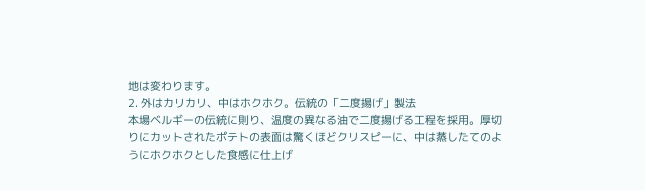地は変わります。
2. 外はカリカリ、中はホクホク。伝統の「二度揚げ」製法
本場ベルギーの伝統に則り、温度の異なる油で二度揚げる工程を採用。厚切りにカットされたポテトの表面は驚くほどクリスピーに、中は蒸したてのようにホクホクとした食感に仕上げ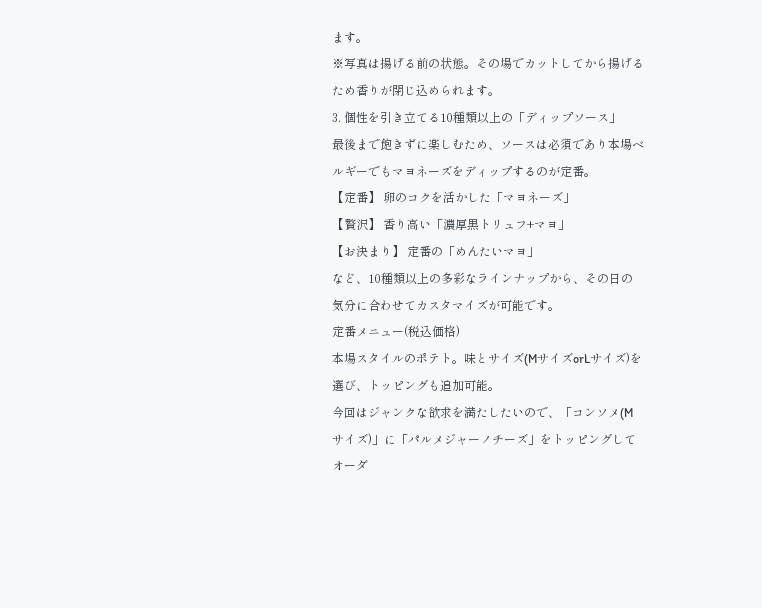ます。
※写真は揚げる前の状態。その場でカットしてから揚げるため香りが閉じ込められます。
3. 個性を引き立てる10種類以上の「ディップソース」
最後まで飽きずに楽しむため、ソースは必須であり本場ベルギーでもマヨネーズをディップするのが定番。
【定番】 卵のコクを活かした「マヨネーズ」
【贅沢】 香り高い「濃厚黒トリュフ+マヨ」
【お決まり】 定番の「めんたいマヨ」
など、10種類以上の多彩なラインナップから、その日の気分に合わせてカスタマイズが可能です。
定番メニュー(税込価格)
本場スタイルのポテト。味とサイズ(MサイズorLサイズ)を選び、トッピングも追加可能。
今回はジャンクな欲求を満たしたいので、「コンソメ(Mサイズ)」に「パルメジャーノチーズ」をトッピングしてオーダ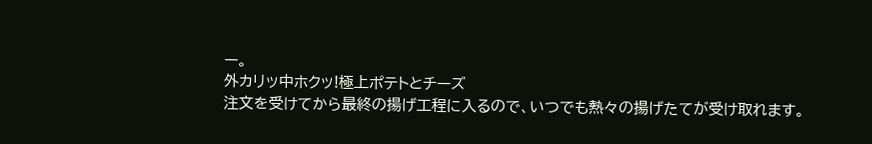ー。
外カリッ中ホクッ!極上ポテトとチーズ
注文を受けてから最終の揚げ工程に入るので、いつでも熱々の揚げたてが受け取れます。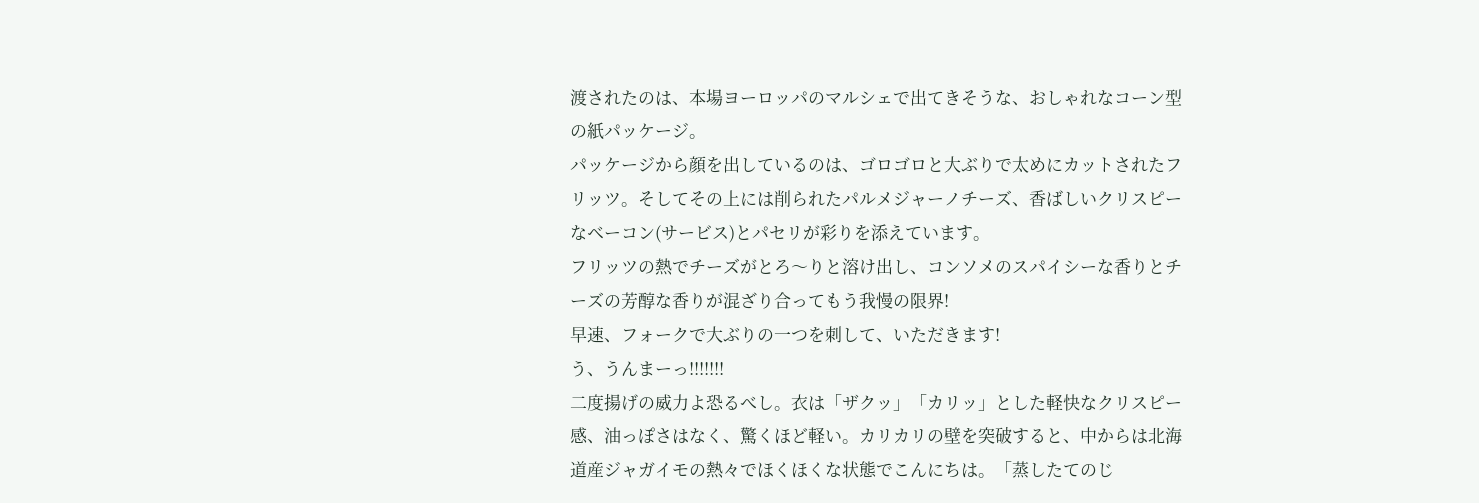渡されたのは、本場ヨーロッパのマルシェで出てきそうな、おしゃれなコーン型の紙パッケージ。
パッケージから顔を出しているのは、ゴロゴロと大ぶりで太めにカットされたフリッツ。そしてその上には削られたパルメジャーノチーズ、香ばしいクリスピーなベーコン(サービス)とパセリが彩りを添えています。
フリッツの熱でチーズがとろ〜りと溶け出し、コンソメのスパイシーな香りとチーズの芳醇な香りが混ざり合ってもう我慢の限界!
早速、フォークで大ぶりの一つを刺して、いただきます!
う、うんまーっ!!!!!!!
二度揚げの威力よ恐るべし。衣は「ザクッ」「カリッ」とした軽快なクリスピー感、油っぽさはなく、驚くほど軽い。カリカリの壁を突破すると、中からは北海道産ジャガイモの熱々でほくほくな状態でこんにちは。「蒸したてのじ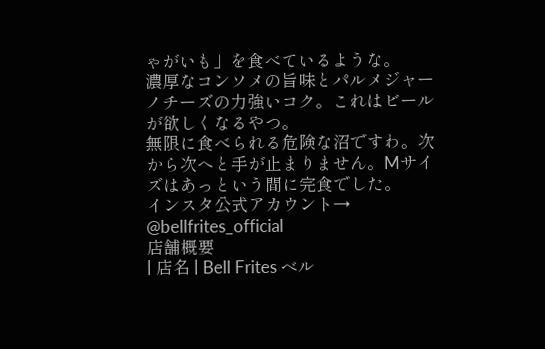ゃがいも」を食べているような。
濃厚なコンソメの旨味とパルメジャーノチーズの力強いコク。これはビールが欲しくなるやつ。
無限に食べられる危険な沼ですわ。次から次へと手が止まりません。Mサイズはあっという間に完食でした。
インスタ公式アカウント→ @bellfrites_official
店舗概要
| 店名 | Bell Frites ベル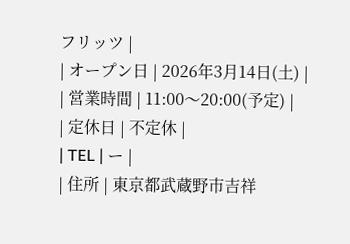フリッツ |
| オープン日 | 2026年3月14日(土) |
| 営業時間 | 11:00〜20:00(予定) |
| 定休日 | 不定休 |
| TEL | ー |
| 住所 | 東京都武蔵野市吉祥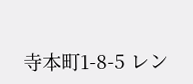寺本町1-8-5 レン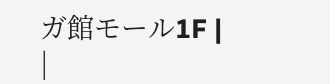ガ館モール1F |
|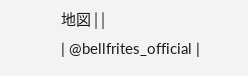地図 | |
| @bellfrites_official |